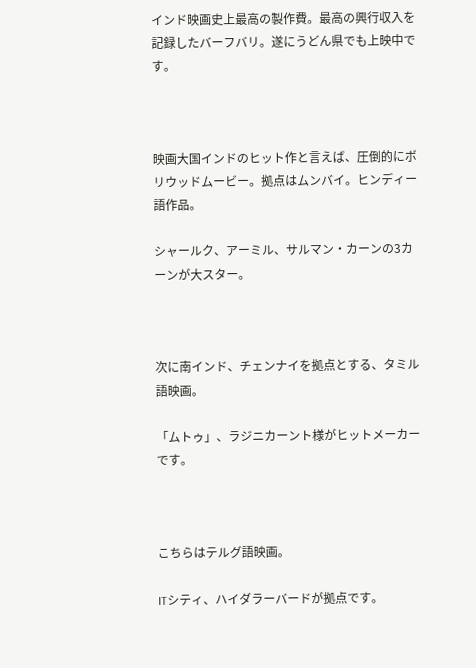インド映画史上最高の製作費。最高の興行収入を記録したバーフバリ。遂にうどん県でも上映中です。



映画大国インドのヒット作と言えば、圧倒的にボリウッドムービー。拠点はムンバイ。ヒンディー語作品。

シャールク、アーミル、サルマン・カーンの3カーンが大スター。



次に南インド、チェンナイを拠点とする、タミル語映画。

「ムトゥ」、ラジニカーント様がヒットメーカーです。



こちらはテルグ語映画。

ITシティ、ハイダラーバードが拠点です。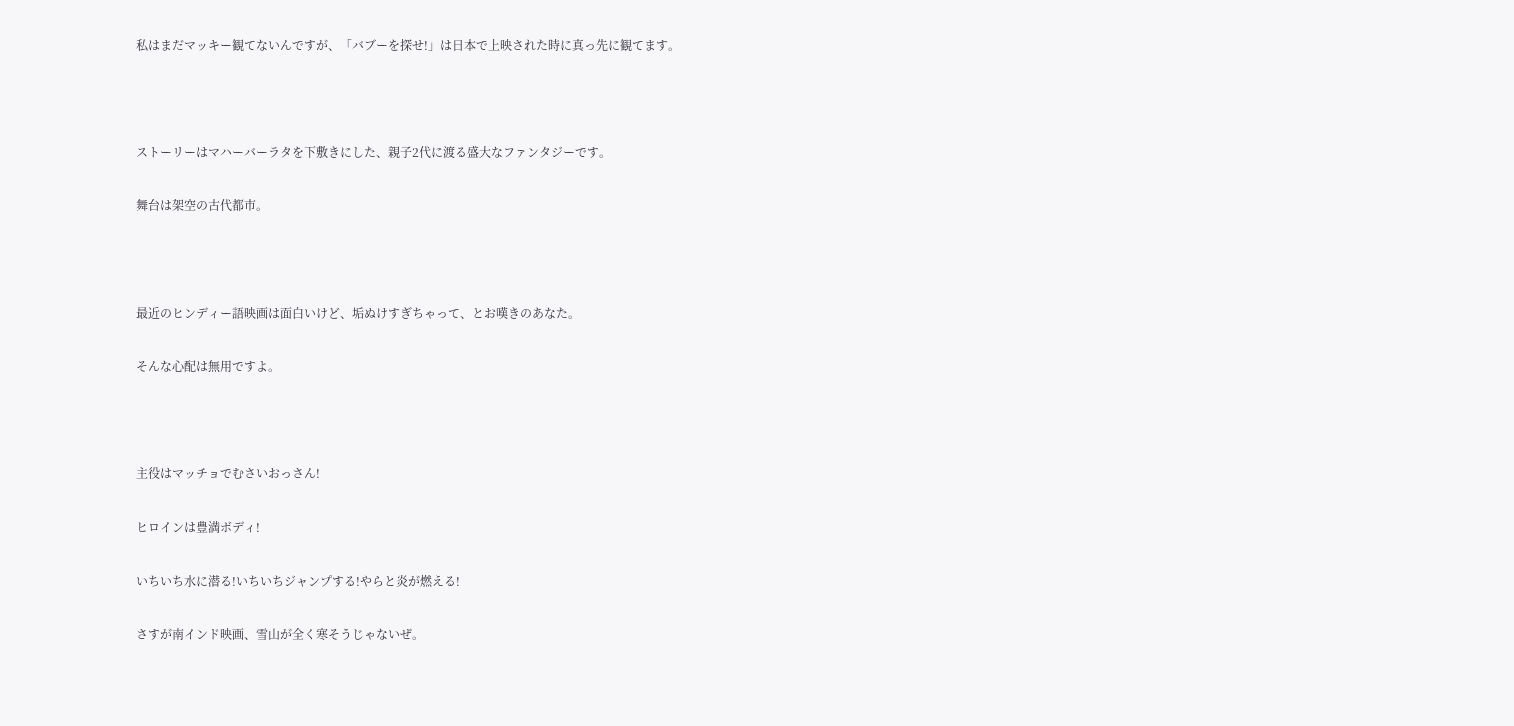私はまだマッキー観てないんですが、「バブーを探せ!」は日本で上映された時に真っ先に観てます。



ストーリーはマハーバーラタを下敷きにした、親子2代に渡る盛大なファンタジーです。

舞台は架空の古代都市。



最近のヒンディー語映画は面白いけど、垢ぬけすぎちゃって、とお嘆きのあなた。

そんな心配は無用ですよ。



主役はマッチョでむさいおっさん!

ヒロインは豊満ボディ!

いちいち水に潜る!いちいちジャンプする!やらと炎が燃える!

さすが南インド映画、雪山が全く寒そうじゃないぜ。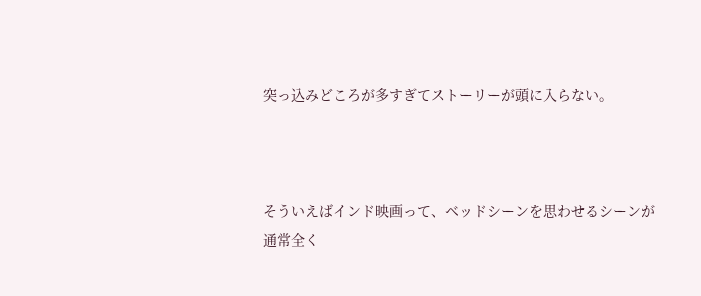突っ込みどころが多すぎてストーリーが頭に入らない。



そういえばインド映画って、ベッドシーンを思わせるシーンが通常全く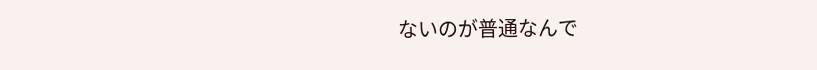ないのが普通なんで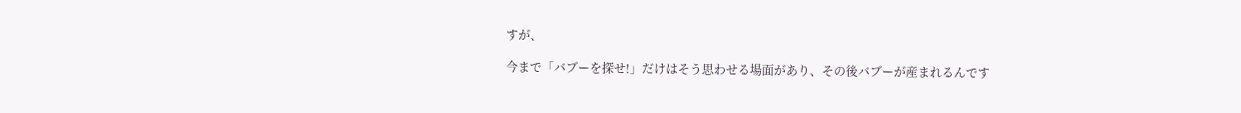すが、

今まで「バブーを探せ!」だけはそう思わせる場面があり、その後バブーが産まれるんです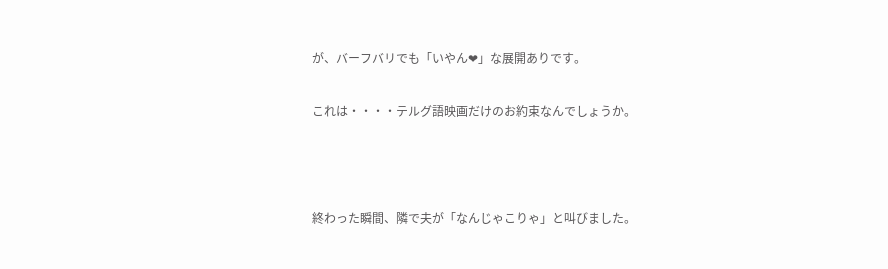が、バーフバリでも「いやん❤」な展開ありです。

これは・・・・テルグ語映画だけのお約束なんでしょうか。



終わった瞬間、隣で夫が「なんじゃこりゃ」と叫びました。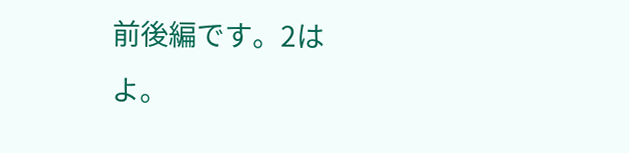前後編です。2はよ。